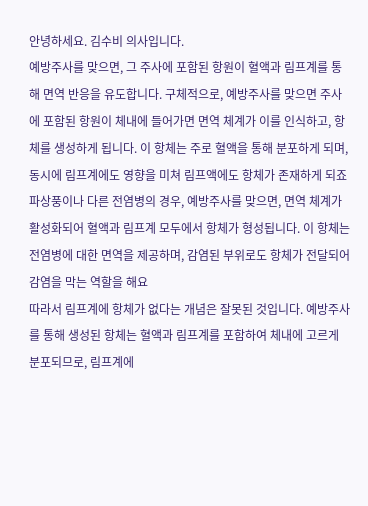안녕하세요. 김수비 의사입니다.
예방주사를 맞으면, 그 주사에 포함된 항원이 혈액과 림프계를 통해 면역 반응을 유도합니다. 구체적으로, 예방주사를 맞으면 주사에 포함된 항원이 체내에 들어가면 면역 체계가 이를 인식하고, 항체를 생성하게 됩니다. 이 항체는 주로 혈액을 통해 분포하게 되며, 동시에 림프계에도 영향을 미쳐 림프액에도 항체가 존재하게 되죠
파상풍이나 다른 전염병의 경우, 예방주사를 맞으면, 면역 체계가 활성화되어 혈액과 림프계 모두에서 항체가 형성됩니다. 이 항체는 전염병에 대한 면역을 제공하며, 감염된 부위로도 항체가 전달되어 감염을 막는 역할을 해요
따라서 림프계에 항체가 없다는 개념은 잘못된 것입니다. 예방주사를 통해 생성된 항체는 혈액과 림프계를 포함하여 체내에 고르게 분포되므로, 림프계에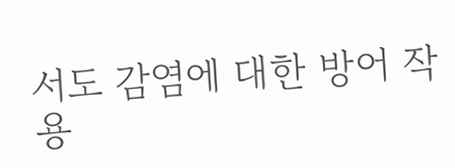서도 감염에 대한 방어 작용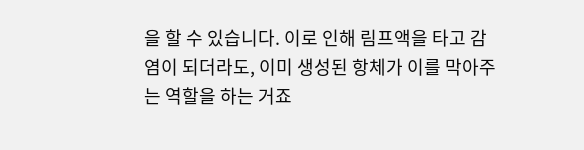을 할 수 있습니다. 이로 인해 림프액을 타고 감염이 되더라도, 이미 생성된 항체가 이를 막아주는 역할을 하는 거죠